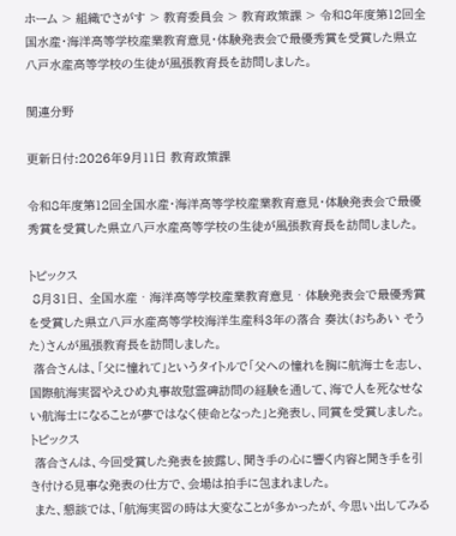ホーム > 組織でさがす > 教育委員会 > 教育政策課 > 令和8年度第12回全国水産・海洋高等学校産業教育意見・体験発表会で最優秀賞を受賞した県立八戸水産高等学校の生徒が風張教育長を訪問しました。

関連分野

更新日付:2026年9月11日 教育政策課

令和8年度第12回全国水産・海洋高等学校産業教育意見・体験発表会で最優秀賞を受賞した県立八戸水産高等学校の生徒が風張教育長を訪問しました。

トピックス
 8月31日、 全国水産‧海洋高等学校産業教育意見‧体験発表会で最優秀賞を受賞した県立八戸水産高等学校海洋生産科3年の落合 奏汰(おちあい そうた)さんが風張教育長を訪問しました。
 落合さんは、「父に憧れて」というタイトルで「父への憧れを胸に航海士を志し、国際航海実習やえひめ丸事故慰霊碑訪問の経験を通して、海で人を死なせない航海士になることが夢ではなく使命となった」と発表し、同賞を受賞しました。
トピックス
 落合さんは、今回受賞した発表を披露し、聞き手の心に響く内容と聞き手を引き付ける見事な発表の仕方で、会場は拍手に包まれました。
 また、懇談では、「航海実習の時は大変なことが多かったが、今思い出してみる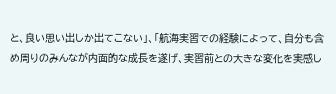と、良い思い出しか出てこない」、「航海実習での経験によって、自分も含め周りのみんなが内面的な成長を遂げ、実習前との大きな変化を実感し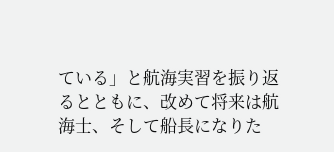ている」と航海実習を振り返るとともに、改めて将来は航海士、そして船長になりた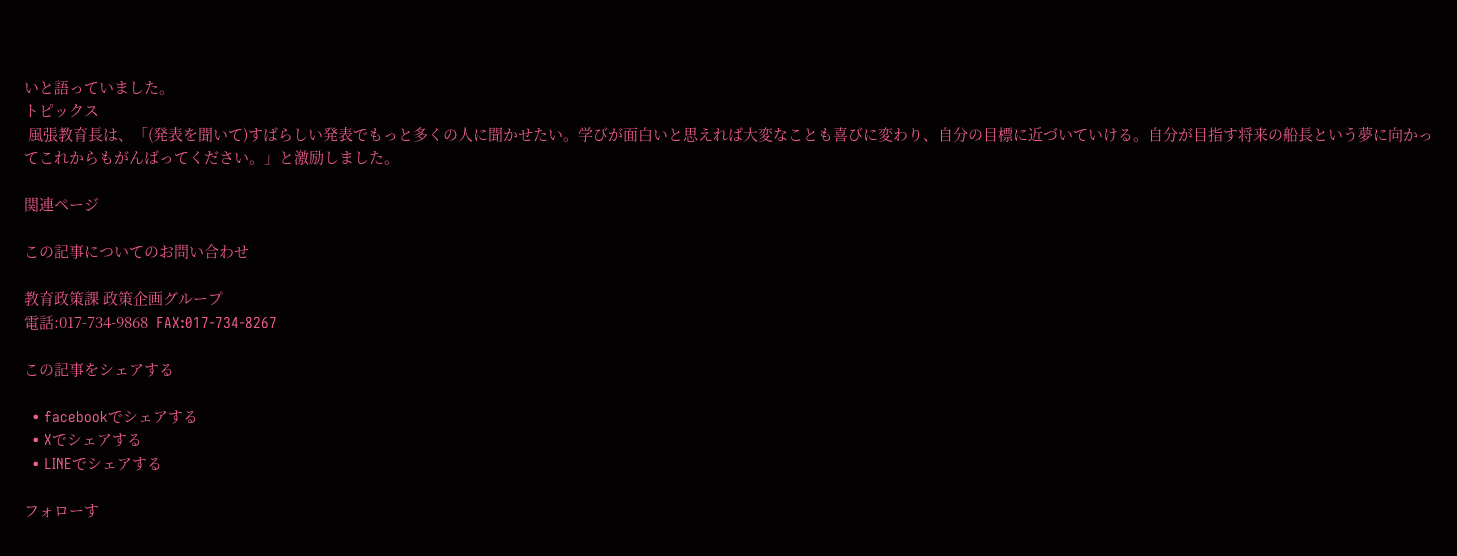いと語っていました。
トピックス
 風張教育長は、「(発表を聞いて)すばらしい発表でもっと多くの人に聞かせたい。学びが面白いと思えれば大変なことも喜びに変わり、自分の目標に近づいていける。自分が目指す将来の船長という夢に向かってこれからもがんばってください。」と激励しました。

関連ページ

この記事についてのお問い合わせ

教育政策課 政策企画グループ
電話:017-734-9868  FAX:017-734-8267

この記事をシェアする

  • facebookでシェアする
  • Xでシェアする
  • LINEでシェアする

フォローす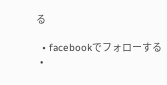る

  • facebookでフォローする
  •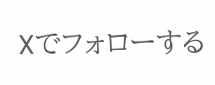Xでフォローする